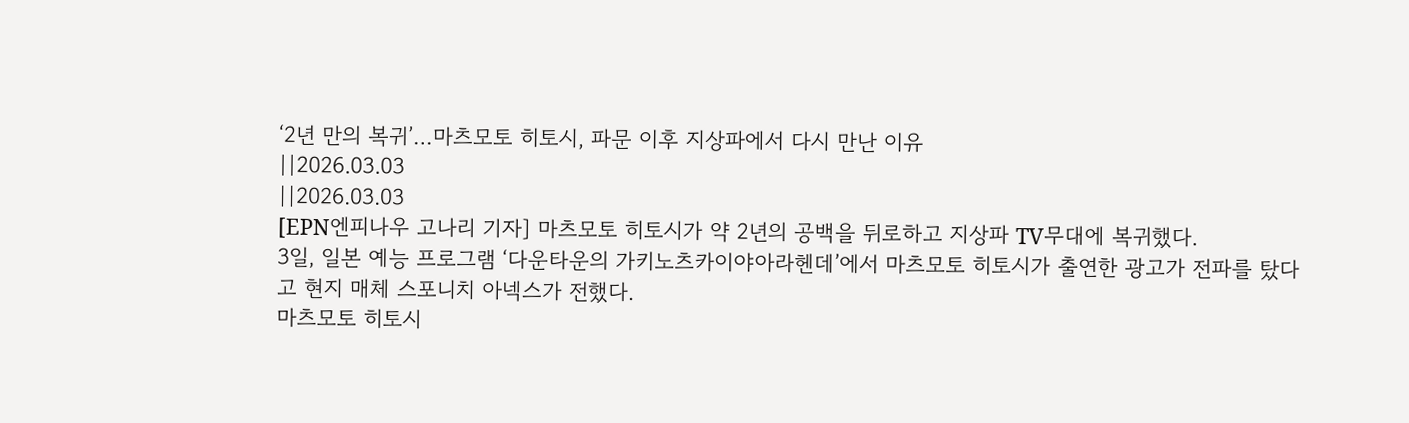‘2년 만의 복귀’…마츠모토 히토시, 파문 이후 지상파에서 다시 만난 이유
||2026.03.03
||2026.03.03
[EPN엔피나우 고나리 기자] 마츠모토 히토시가 약 2년의 공백을 뒤로하고 지상파 TV무대에 복귀했다.
3일, 일본 예능 프로그램 ‘다운타운의 가키노츠카이야아라헨데’에서 마츠모토 히토시가 출연한 광고가 전파를 탔다고 현지 매체 스포니치 아넥스가 전했다.
마츠모토 히토시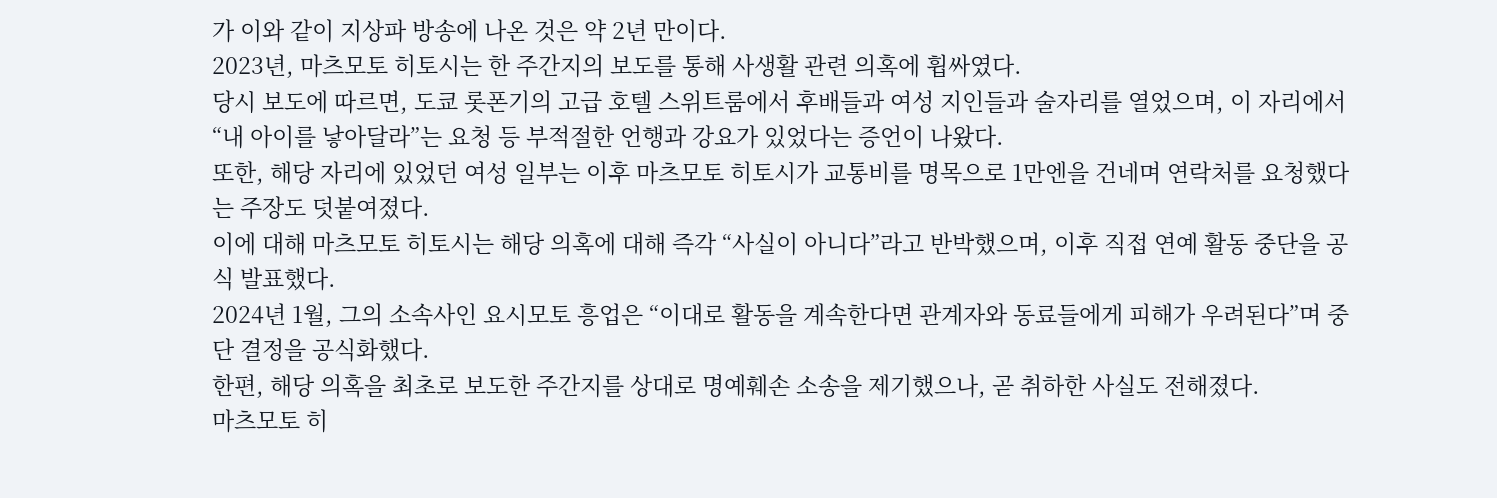가 이와 같이 지상파 방송에 나온 것은 약 2년 만이다.
2023년, 마츠모토 히토시는 한 주간지의 보도를 통해 사생활 관련 의혹에 휩싸였다.
당시 보도에 따르면, 도쿄 롯폰기의 고급 호텔 스위트룸에서 후배들과 여성 지인들과 술자리를 열었으며, 이 자리에서 “내 아이를 낳아달라”는 요청 등 부적절한 언행과 강요가 있었다는 증언이 나왔다.
또한, 해당 자리에 있었던 여성 일부는 이후 마츠모토 히토시가 교통비를 명목으로 1만엔을 건네며 연락처를 요청했다는 주장도 덧붙여졌다.
이에 대해 마츠모토 히토시는 해당 의혹에 대해 즉각 “사실이 아니다”라고 반박했으며, 이후 직접 연예 활동 중단을 공식 발표했다.
2024년 1월, 그의 소속사인 요시모토 흥업은 “이대로 활동을 계속한다면 관계자와 동료들에게 피해가 우려된다”며 중단 결정을 공식화했다.
한편, 해당 의혹을 최초로 보도한 주간지를 상대로 명예훼손 소송을 제기했으나, 곧 취하한 사실도 전해졌다.
마츠모토 히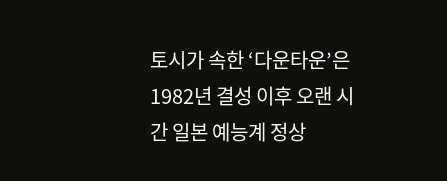토시가 속한 ‘다운타운’은 1982년 결성 이후 오랜 시간 일본 예능계 정상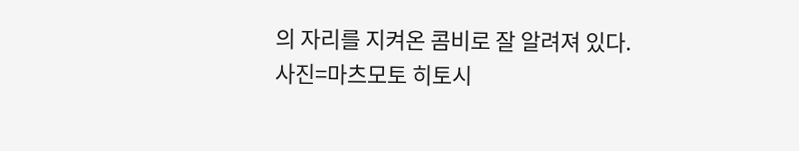의 자리를 지켜온 콤비로 잘 알려져 있다.
사진=마츠모토 히토시